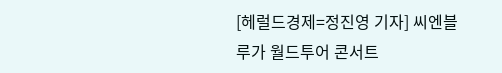[헤럴드경제=정진영 기자] 씨엔블루가 월드투어 콘서트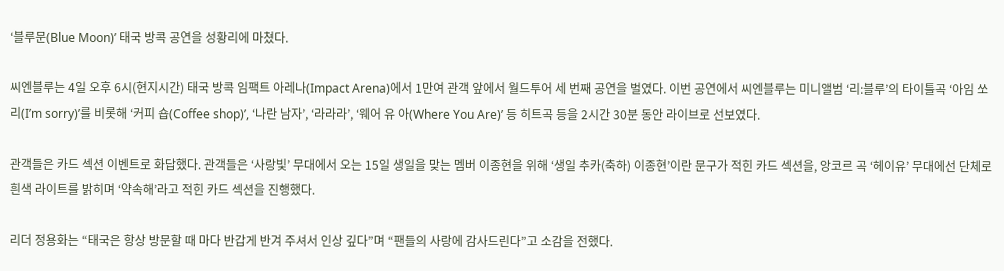‘블루문(Blue Moon)’ 태국 방콕 공연을 성황리에 마쳤다.

씨엔블루는 4일 오후 6시(현지시간) 태국 방콕 임팩트 아레나(Impact Arena)에서 1만여 관객 앞에서 월드투어 세 번째 공연을 벌였다. 이번 공연에서 씨엔블루는 미니앨범 ‘리:블루’의 타이틀곡 ‘아임 쏘리(I’m sorry)’를 비롯해 ‘커피 숍(Coffee shop)’, ‘나란 남자’, ‘라라라’, ‘웨어 유 아(Where You Are)’ 등 히트곡 등을 2시간 30분 동안 라이브로 선보였다.

관객들은 카드 섹션 이벤트로 화답했다. 관객들은 ‘사랑빛’ 무대에서 오는 15일 생일을 맞는 멤버 이종현을 위해 ‘생일 추카(축하) 이종현’이란 문구가 적힌 카드 섹션을, 앙코르 곡 ‘헤이유’ 무대에선 단체로 흰색 라이트를 밝히며 ‘약속해’라고 적힌 카드 섹션을 진행했다.

리더 정용화는 “태국은 항상 방문할 때 마다 반갑게 반겨 주셔서 인상 깊다”며 “팬들의 사랑에 감사드린다”고 소감을 전했다.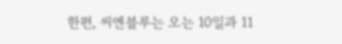한편, 씨엔블루는 오는 10일과 11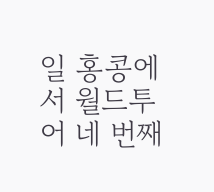일 홍콩에서 월드투어 네 번째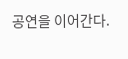공연을 이어간다.